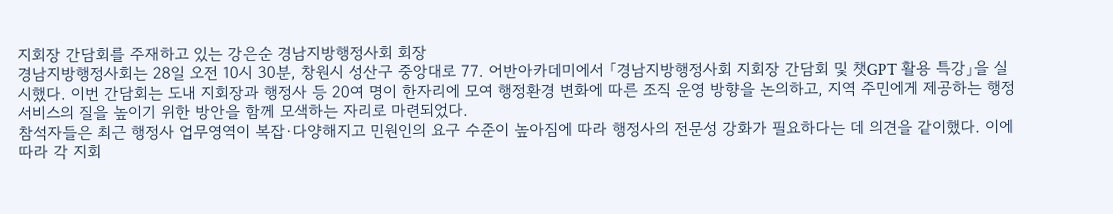지회장 간담회를 주재하고 있는 강은순 경남지방행정사회 회장
경남지방행정사회는 28일 오전 10시 30분, 창원시 성산구 중앙대로 77. 어반아카데미에서 「경남지방행정사회 지회장 간담회 및 챗GPT 활용 특강」을 실시했다. 이번 간담회는 도내 지회장과 행정사 등 20여 명이 한자리에 모여 행정환경 변화에 따른 조직 운영 방향을 논의하고, 지역 주민에게 제공하는 행정서비스의 질을 높이기 위한 방안을 함께 모색하는 자리로 마련되었다.
참석자들은 최근 행정사 업무영역이 복잡·다양해지고 민원인의 요구 수준이 높아짐에 따라 행정사의 전문성 강화가 필요하다는 데 의견을 같이했다. 이에 따라 각 지회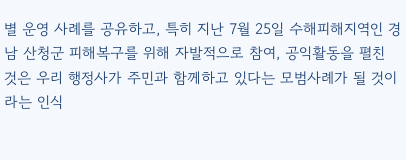별 운영 사례를 공유하고, 특히 지난 7월 25일 수해피해지역인 경남 산청군 피해복구를 위해 자발적으로 참여, 공익활동을 펼친 것은 우리 행정사가 주민과 함께하고 있다는 모범사례가 될 것이라는 인식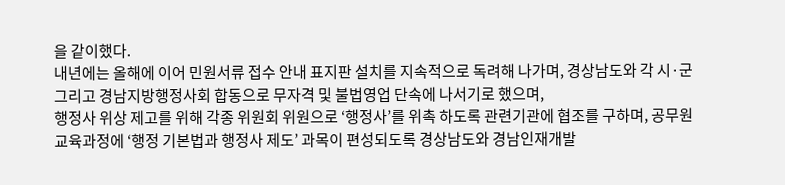을 같이했다.
내년에는 올해에 이어 민원서류 접수 안내 표지판 설치를 지속적으로 독려해 나가며, 경상남도와 각 시·군 그리고 경남지방행정사회 합동으로 무자격 및 불법영업 단속에 나서기로 했으며,
행정사 위상 제고를 위해 각종 위원회 위원으로 ‘행정사’를 위촉 하도록 관련기관에 협조를 구하며, 공무원 교육과정에 ‘행정 기본법과 행정사 제도’ 과목이 편성되도록 경상남도와 경남인재개발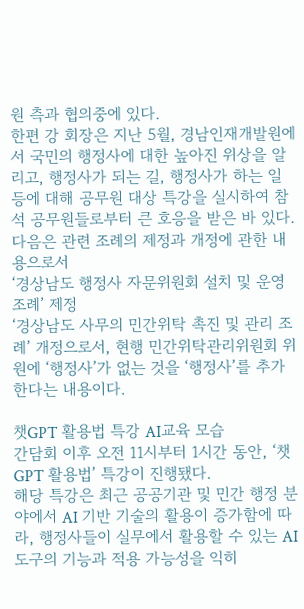원 측과 협의중에 있다.
한편 강 회장은 지난 5월, 경남인재개발원에서 국민의 행정사에 대한 높아진 위상을 알리고, 행정사가 되는 길, 행정사가 하는 일 등에 대해 공무원 대상 특강을 실시하여 참석 공무원들로부터 큰 호응을 받은 바 있다.
다음은 관련 조례의 제정과 개정에 관한 내용으로서
‘경상남도 행정사 자문위원회 설치 및 운영 조례’ 제정
‘경상남도 사무의 민간위탁 촉진 및 관리 조례’ 개정으로서, 현행 민간위탁관리위원회 위원에 ‘행정사’가 없는 것을 ‘행정사’를 추가한다는 내용이다.

챗GPT 활용법 특강 AI교육 모습
간담회 이후 오전 11시부터 1시간 동안, ‘챗GPT 활용법’ 특강이 진행됐다.
해당 특강은 최근 공공기관 및 민간 행정 분야에서 AI 기반 기술의 활용이 증가함에 따라, 행정사들이 실무에서 활용할 수 있는 AI 도구의 기능과 적용 가능성을 익히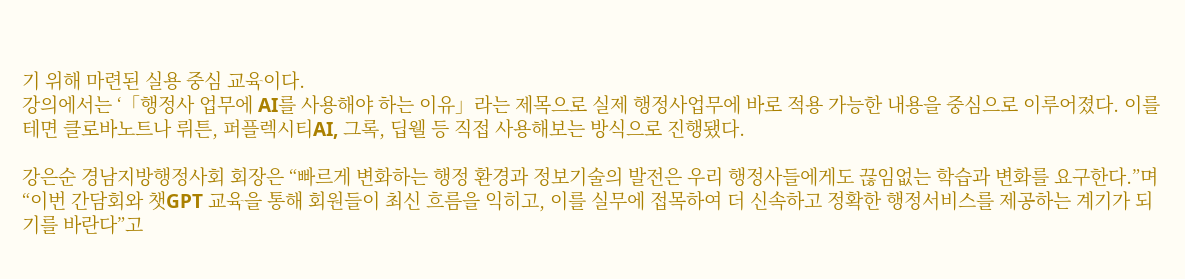기 위해 마련된 실용 중심 교육이다.
강의에서는 ‘「행정사 업무에 AI를 사용해야 하는 이유」라는 제목으로 실제 행정사업무에 바로 적용 가능한 내용을 중심으로 이루어졌다. 이를테면 클로바노트나 뤼튼, 퍼플렉시티AI, 그록, 딥웰 등 직접 사용해보는 방식으로 진행됐다.

강은순 경남지방행정사회 회장은 “빠르게 변화하는 행정 환경과 정보기술의 발전은 우리 행정사들에게도 끊임없는 학습과 변화를 요구한다.”며
“이번 간담회와 챗GPT 교육을 통해 회원들이 최신 흐름을 익히고, 이를 실무에 접목하여 더 신속하고 정확한 행정서비스를 제공하는 계기가 되기를 바란다”고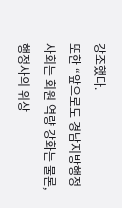강조했다.
또한 “앞으로도 경남지방행정사회는 회원 역량 강화는 물론, 행정사의 위상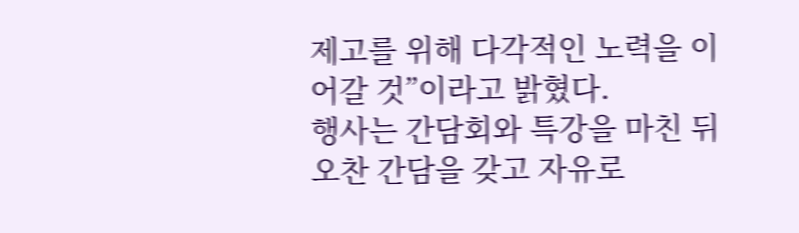제고를 위해 다각적인 노력을 이어갈 것”이라고 밝혔다.
행사는 간담회와 특강을 마친 뒤 오찬 간담을 갖고 자유로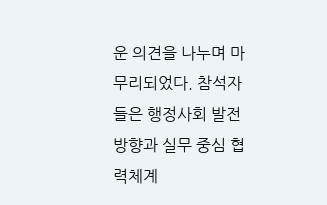운 의견을 나누며 마무리되었다. 참석자들은 행정사회 발전 방향과 실무 중심 협력체계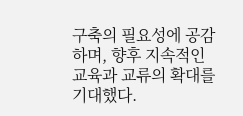구축의 필요성에 공감하며, 향후 지속적인 교육과 교류의 확대를 기대했다.